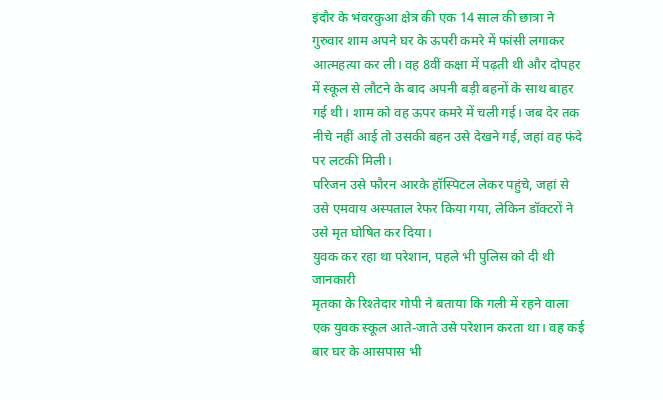इंदौर के भंवरकुआ क्षेत्र की एक 14 साल की छात्रा ने गुरुवार शाम अपने घर के ऊपरी कमरे में फांसी लगाकर आत्महत्या कर ली। वह 8वीं कक्षा में पढ़ती थी और दोपहर में स्कूल से लौटने के बाद अपनी बड़ी बहनों के साथ बाहर गई थी। शाम को वह ऊपर कमरे में चली गई। जब देर तक नीचे नहीं आई तो उसकी बहन उसे देखने गई, जहां वह फंदे पर लटकी मिली।
परिजन उसे फौरन आरके हॉस्पिटल लेकर पहुंचे, जहां से उसे एमवाय अस्पताल रेफर किया गया, लेकिन डॉक्टरों ने उसे मृत घोषित कर दिया।
युवक कर रहा था परेशान, पहले भी पुलिस को दी थी जानकारी
मृतका के रिश्तेदार गोपी ने बताया कि गली में रहने वाला एक युवक स्कूल आते-जाते उसे परेशान करता था। वह कई बार घर के आसपास भी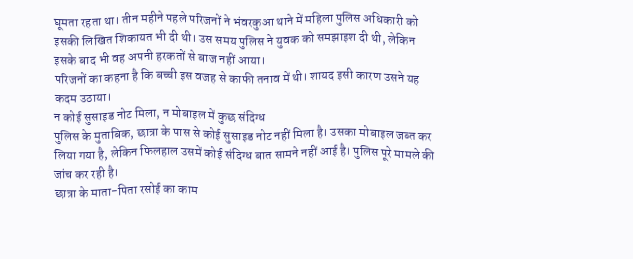घूमता रहता था। तीन महीने पहले परिजनों ने भंवरकुआ थाने में महिला पुलिस अधिकारी को इसकी लिखित शिकायत भी दी थी। उस समय पुलिस ने युवक को समझाइश दी थी, लेकिन इसके बाद भी वह अपनी हरकतों से बाज नहीं आया।
परिजनों का कहना है कि बच्ची इस वजह से काफी तनाव में थी। शायद इसी कारण उसने यह कदम उठाया।
न कोई सुसाइड नोट मिला, न मोबाइल में कुछ संदिग्ध
पुलिस के मुताबिक, छात्रा के पास से कोई सुसाइड नोट नहीं मिला है। उसका मोबाइल जब्त कर लिया गया है, लेकिन फिलहाल उसमें कोई संदिग्ध बात सामने नहीं आई है। पुलिस पूरे मामले की जांच कर रही है।
छात्रा के माता-पिता रसोई का काम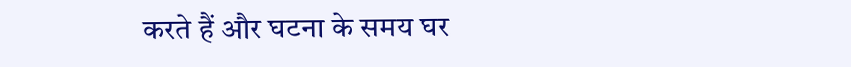करते हैं और घटना के समय घर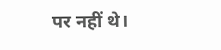पर नहीं थे।